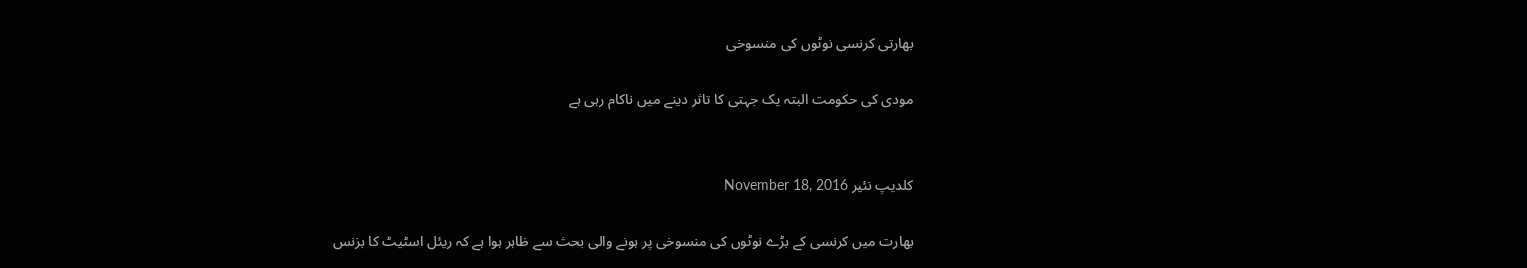بھارتی کرنسی نوٹوں کی منسوخی

مودی کی حکومت البتہ یک جہتی کا تاثر دینے میں ناکام رہی ہے


کلدیپ نئیر November 18, 2016

بھارت میں کرنسی کے بڑے نوٹوں کی منسوخی پر ہونے والی بحث سے ظاہر ہوا ہے کہ ریئل اسٹیٹ کا بزنس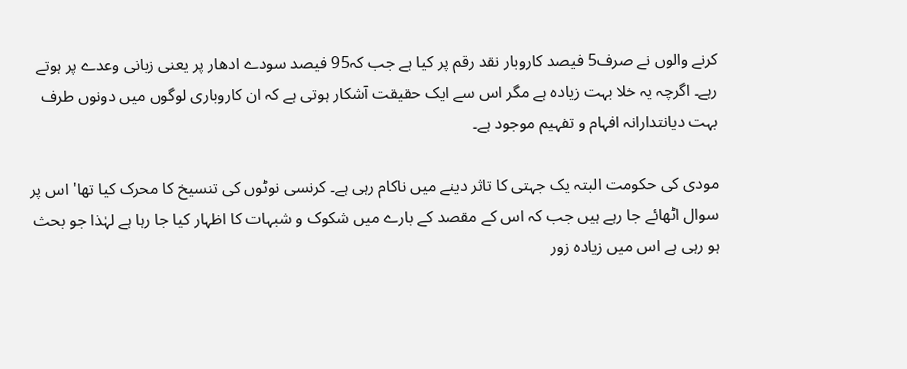کرنے والوں نے صرف5 فیصد کاروبار نقد رقم پر کیا ہے جب کہ95 فیصد سودے ادھار پر یعنی زبانی وعدے پر ہوتے رہے۔ اگرچہ یہ خلا بہت زیادہ ہے مگر اس سے ایک حقیقت آشکار ہوتی ہے کہ ان کاروباری لوگوں میں دونوں طرف بہت دیانتدارانہ افہام و تفہیم موجود ہے۔

مودی کی حکومت البتہ یک جہتی کا تاثر دینے میں ناکام رہی ہے۔ کرنسی نوٹوں کی تنسیخ کا محرک کیا تھا' اس پر سوال اٹھائے جا رہے ہیں جب کہ اس کے مقصد کے بارے میں شکوک و شبہات کا اظہار کیا جا رہا ہے لہٰذا جو بحث ہو رہی ہے اس میں زیادہ زور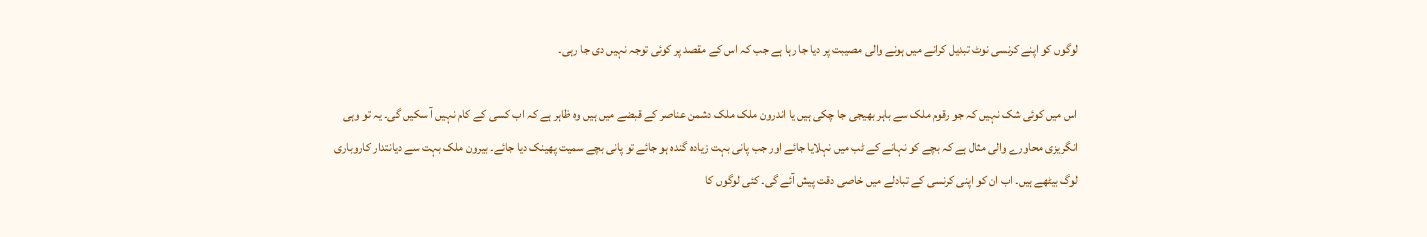لوگوں کو اپنے کرنسی نوٹ تبدیل کرانے میں ہونے والی مصیبت پر دیا جا رہا ہے جب کہ اس کے مقصد پر کوئی توجہ نہیں دی جا رہی۔

اس میں کوئی شک نہیں کہ جو رقوم ملک سے باہر بھیجی جا چکی ہیں یا اندرون ملک ملک دشمن عناصر کے قبضے میں ہیں وہ ظاہر ہے کہ اب کسی کے کام نہیں آ سکیں گی۔ یہ تو وہی انگریزی محاورے والی مثال ہے کہ بچے کو نہانے کے ٹب میں نہلایا جائے اور جب پانی بہت زیادہ گندہ ہو جائے تو پانی بچے سمیت پھینک دیا جائے۔ بیرون ملک بہت سے دیانتدار کاروباری لوگ بیٹھے ہیں۔ اب ان کو اپنی کرنسی کے تبادلے میں خاصی دقت پیش آئے گی۔ کئی لوگوں کا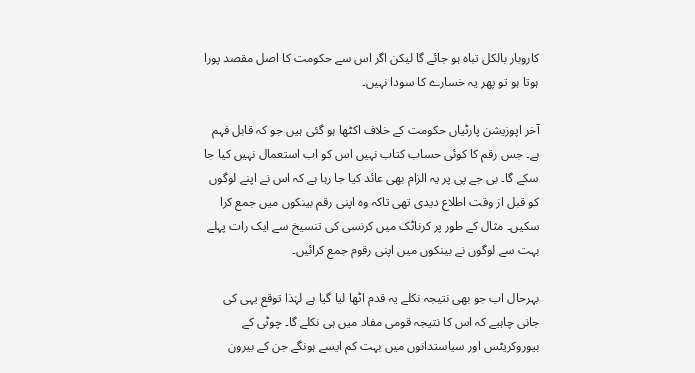کاروبار بالکل تباہ ہو جائے گا لیکن اگر اس سے حکومت کا اصل مقصد پورا ہوتا ہو تو پھر یہ خسارے کا سودا نہیں۔

آخر اپوزیشن پارٹیاں حکومت کے خلاف اکٹھا ہو گئی ہیں جو کہ قابل فہم ہے۔ جس رقم کا کوئی حساب کتاب نہیں اس کو اب استعمال نہیں کیا جا سکے گا۔ بی جے پی پر یہ الزام بھی عائد کیا جا رہا ہے کہ اس نے اپنے لوگوں کو قبل از وقت اطلاع دیدی تھی تاکہ وہ اپنی رقم بینکوں میں جمع کرا سکیں۔ مثال کے طور پر کرناٹک میں کرنسی کی تنسیخ سے ایک رات پہلے بہت سے لوگوں نے بینکوں میں اپنی رقوم جمع کرائیں۔

بہرحال اب جو بھی نتیجہ نکلے یہ قدم اٹھا لیا گیا ہے لہٰذا توقع یہی کی جانی چاہیے کہ اس کا نتیجہ قومی مفاد میں ہی نکلے گا۔ چوٹی کے بیوروکریٹس اور سیاستدانوں میں بہت کم ایسے ہونگے جن کے بیرون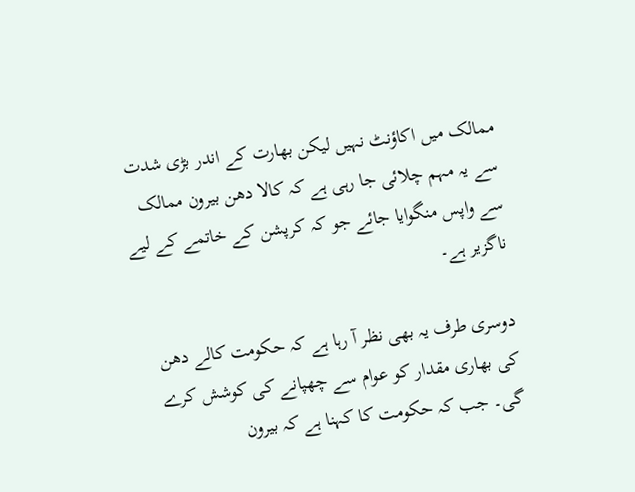ممالک میں اکاؤنٹ نہیں لیکن بھارت کے اندر بڑی شدت سے یہ مہم چلائی جا رہی ہے کہ کالا دھن بیرون ممالک سے واپس منگوایا جائے جو کہ کرپشن کے خاتمے کے لیے ناگزیر ہے۔

دوسری طرف یہ بھی نظر آ رہا ہے کہ حکومت کالے دھن کی بھاری مقدار کو عوام سے چھپانے کی کوشش کرے گی۔ جب کہ حکومت کا کہنا ہے کہ بیرون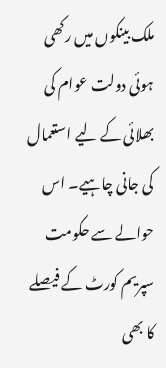ملک بینکوں میں رکھی ہوئی دولت عوام کی بھلائی کے لیے استعمال کی جانی چاہیے۔ اس حوالے سے حکومت سپریم کورٹ کے فیصلے کا بھی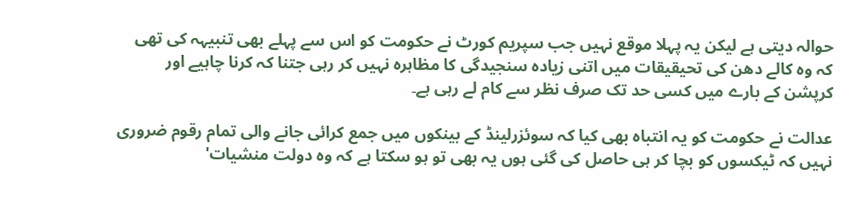حوالہ دیتی ہے لیکن یہ پہلا موقع نہیں جب سپریم کورٹ نے حکومت کو اس سے پہلے بھی تنبیہہ کی تھی کہ وہ کالے دھن کی تحیقیقات میں اتنی زیادہ سنجیدگی کا مظاہرہ نہیں کر رہی جتنا کہ کرنا چاہیے اور کرپشن کے بارے میں کسی حد تک صرف نظر سے کام لے رہی ہے۔

عدالت نے حکومت کو یہ انتباہ بھی کیا کہ سوئزرلینڈ کے بینکوں میں جمع کرائی جانے والی تمام رقوم ضروری نہیں کہ ٹیکسوں کو بچا کر ہی حاصل کی گئی ہوں یہ بھی تو ہو سکتا ہے کہ وہ دولت منشیات'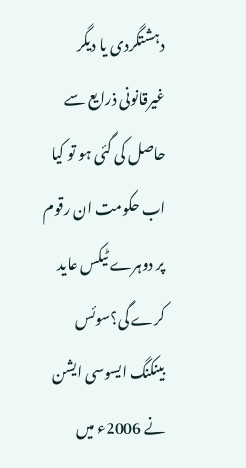دہشتگردی یا دیگر غیرقانونی ذرایع سے حاصل کی گئی ہو تو کیا اب حکومت ان رقوم پر دوہرے ٹیکس عاید کرے گی؟سوئس بینکنگ ایسوسی ایشن نے 2006ء میں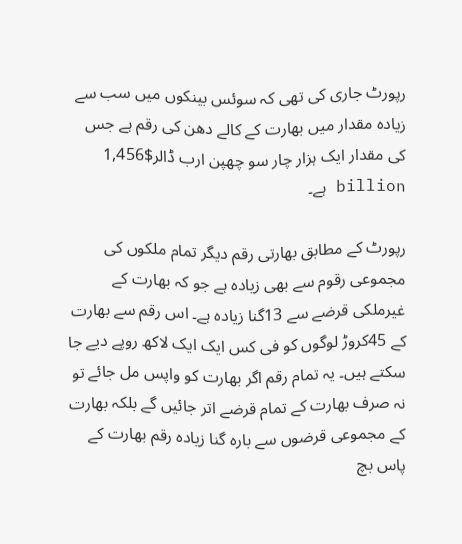رپورٹ جاری کی تھی کہ سوئس بینکوں میں سب سے زیادہ مقدار میں بھارت کے کالے دھن کی رقم ہے جس کی مقدار ایک ہزار چار سو چھپن ارب ڈالر$1,456 billion ہے۔

رپورٹ کے مطابق بھارتی رقم دیگر تمام ملکوں کی مجموعی رقوم سے بھی زیادہ ہے جو کہ بھارت کے غیرملکی قرضے سے 13گنا زیادہ ہے۔ اس رقم سے بھارت کے 45کروڑ لوگوں کو فی کس ایک ایک لاکھ روپے دیے جا سکتے ہیں۔ یہ تمام رقم اگر بھارت کو واپس مل جائے تو نہ صرف بھارت کے تمام قرضے اتر جائیں گے بلکہ بھارت کے مجموعی قرضوں سے بارہ گنا زیادہ رقم بھارت کے پاس بچ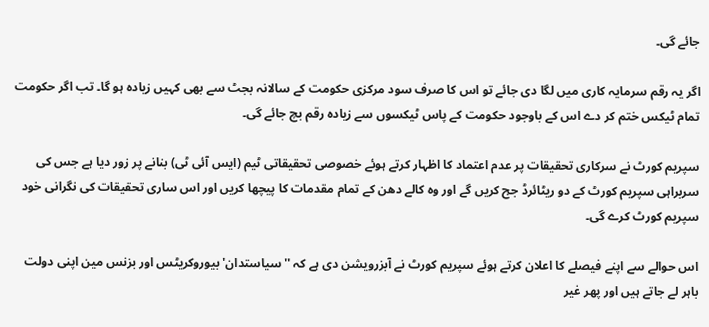جائے گی۔

اگر یہ رقم سرمایہ کاری میں لگا دی جائے تو اس کا صرف سود مرکزی حکومت کے سالانہ بجٹ سے بھی کہیں زیادہ ہو گا۔ تب اگر حکومت تمام ٹیکس ختم کر دے اس کے باوجود حکومت کے پاس ٹیکسوں سے زیادہ رقم بچ جائے گی۔

سپریم کورٹ نے سرکاری تحقیقات پر عدم اعتماد کا اظہار کرتے ہوئے خصوصی تحقیقاتی ٹیم (ایس آئی ٹی) بنانے پر زور دیا ہے جس کی سربراہی سپریم کورٹ کے دو ریٹائرڈ جج کریں گے اور وہ کالے دھن کے تمام مقدمات کا پیچھا کریں اور اس ساری تحقیقات کی نگرانی خود سپریم کورٹ کرے گی۔

اس حوالے سے اپنے فیصلے کا اعلان کرتے ہوئے سپریم کورٹ نے آبزرویشن دی ہے کہ ''سیاستدان' بیوروکریٹس اور بزنس مین اپنی دولت باہر لے جاتے ہیں اور پھر غیر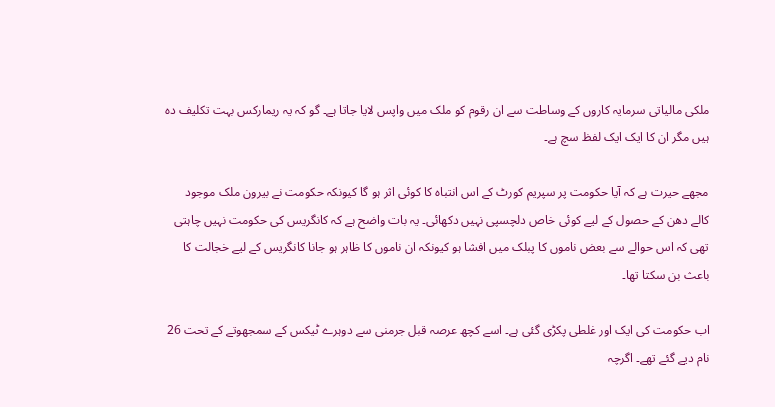ملکی مالیاتی سرمایہ کاروں کے وساطت سے ان رقوم کو ملک میں واپس لایا جاتا ہے۔ گو کہ یہ ریمارکس بہت تکلیف دہ ہیں مگر ان کا ایک ایک لفظ سچ ہے۔

مجھے حیرت ہے کہ آیا حکومت پر سپریم کورٹ کے اس انتباہ کا کوئی اثر ہو گا کیونکہ حکومت نے بیرون ملک موجود کالے دھن کے حصول کے لیے کوئی خاص دلچسپی نہیں دکھائی۔ یہ بات واضح ہے کہ کانگریس کی حکومت نہیں چاہتی تھی کہ اس حوالے سے بعض ناموں کا پبلک میں افشا ہو کیونکہ ان ناموں کا ظاہر ہو جانا کانگریس کے لیے خجالت کا باعث بن سکتا تھا۔

اب حکومت کی ایک اور غلطی پکڑی گئی ہے۔ اسے کچھ عرصہ قبل جرمنی سے دوہرے ٹیکس کے سمجھوتے کے تحت 26 نام دیے گئے تھے۔ اگرچہ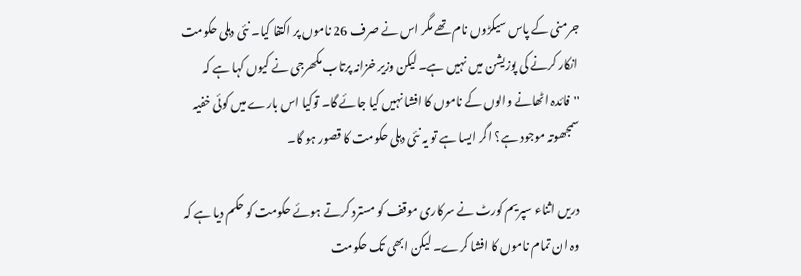جرمنی کے پاس سیکڑوں نام تھے مگر اس نے صرف 26 ناموں پر اکتفا کیا۔ نئی دہلی حکومت انکار کرنے کی پوزیشن میں نہیں ہے۔ لیکن وزیر خزانہ پرتاب مکھرجی نے کیوں کہا ہے کہ ''فائدہ اٹھانے والوں کے ناموں کا افشا نہیں کیا جائے گا۔ توکیا اس بارے میں کوئی خفیہ سمجھوتہ موجود ہے؟ اگر ایسا ہے تو یہ نئی دہلی حکومت کا قصور ہو گا۔

دریں اثناء سپریم کورٹ نے سرکاری موقف کو مسترد کرتے ہوئے حکومت کو حکم دیا ہے کہ وہ ان تمام ناموں کا افشا کرے۔ لیکن ابھی تک حکومت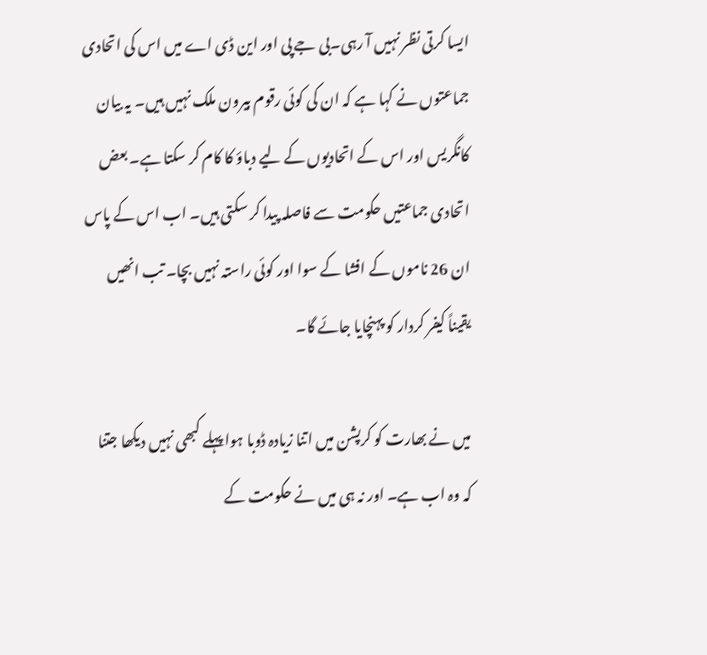ایسا کرتی نظر نہیں آ رہی۔بی جے پی اور این ڈی اے میں اس کی اتحادی جماعتوں نے کہا ہے کہ ان کی کوئی رقوم بیرون ملک نہیں ہیں۔ یہ بیان کانگریس اور اس کے اتحادیوں کے لیے دباؤ کا کام کر سکتا ہے۔ بعض اتحادی جماعتیں حکومت سے فاصلہ پیدا کر سکتی ہیں۔ اب اس کے پاس ان 26 ناموں کے افشا کے سوا اور کوئی راستہ نہیں بچا۔ تب انھیں یقیناً کیفر کردار کو پہنچایا جائے گا۔

میں نے بھارت کو کرپشن میں اتنا زیادہ ڈوبا ہوا پہلے کبھی نہیں دیکھا جتنا کہ وہ اب ہے۔ اور نہ ہی میں نے حکومت کے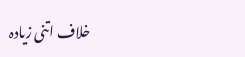خلاف اتنی زیادہ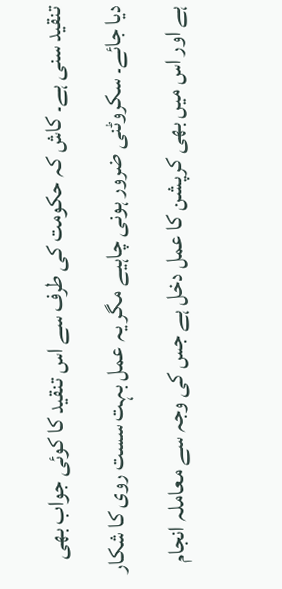تنقید سنی ہے۔ کاش کہ حکومت کی طرف سے اس تنقید کا کوئی جواب بھی دیا جائے۔ سکروٹنی ضرور ہونی چاہیے مگر یہ عمل بہت سست روی کا شکار ہے اور اس میں بھی کرپشن کا عمل دخل ہے جس کی وجہ سے معاملہ انجام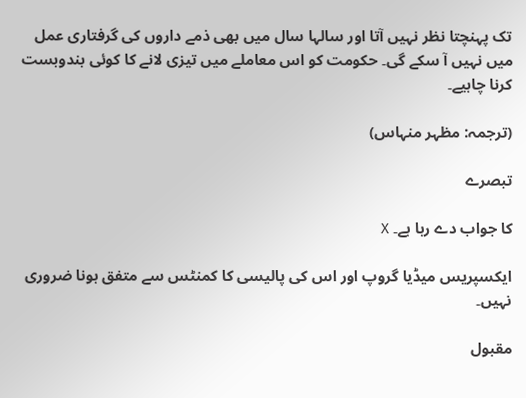تک پہنچتا نظر نہیں آتا اور سالہا سال میں بھی ذمے داروں کی گرفتاری عمل میں نہیں آ سکے گی۔ حکومت کو اس معاملے میں تیزی لانے کا کوئی بندوبست کرنا چاہیے۔

(ترجمہ: مظہر منہاس)

تبصرے

کا جواب دے رہا ہے۔ X

ایکسپریس میڈیا گروپ اور اس کی پالیسی کا کمنٹس سے متفق ہونا ضروری نہیں۔

مقبول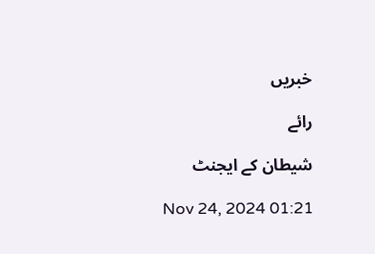خبریں

رائے

شیطان کے ایجنٹ

Nov 24, 2024 01:21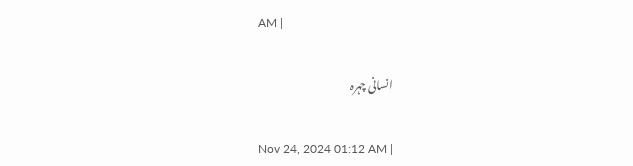AM |

انسانی چہرہ

Nov 24, 2024 01:12 AM |